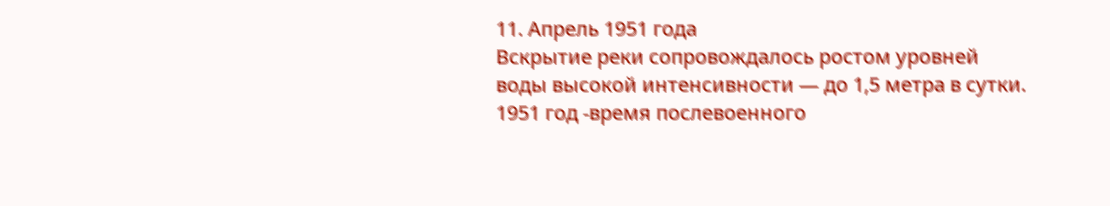11. Апрель 1951 года
Вскрытие реки сопровождалось ростом уровней воды высокой интенсивности — до 1,5 метра в сутки. 1951 год -время послевоенного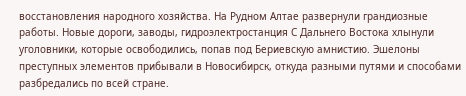восстановления народного хозяйства. На Рудном Алтае развернули грандиозные работы. Новые дороги, заводы, гидроэлектростанция С Дальнего Востока хлынули уголовники, которые освободились, попав под Бериевскую амнистию. Эшелоны преступных элементов прибывали в Новосибирск, откуда разными путями и способами разбредались по всей стране.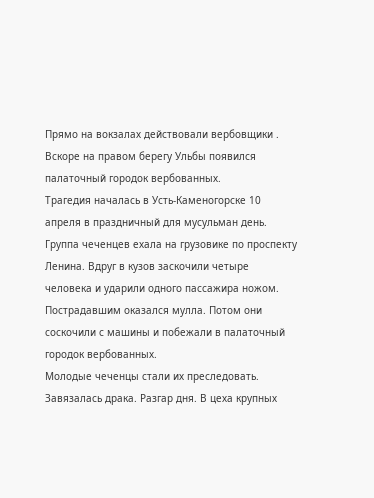Прямо на вокзалах действовали вербовщики . Вскоре на правом берегу Ульбы появился палаточный городок вербованных.
Трагедия началась в Усть-Каменогорске 10 апреля в праздничный для мусульман день. Группа чеченцев ехала на грузовике по проспекту Ленина. Вдруг в кузов заскочили четыре человека и ударили одного пассажира ножом. Пострадавшим оказался мулла. Потом они соскочили с машины и побежали в палаточный городок вербованных.
Молодые чеченцы стали их преследовать. Завязалась драка. Разгар дня. В цеха крупных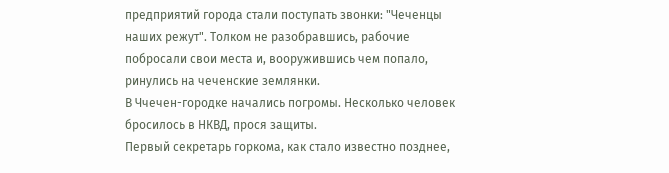предприятий города стали поступать звонки: "Чеченцы наших режут". Толком не разобравшись, рабочие побросали свои места и, вооружившись чем попало, ринулись на чеченские землянки.
В Ччечен-городке начались погромы. Несколько человек бросилось в НКВД, прося защиты.
Первый секретарь горкома, как стало известно позднее,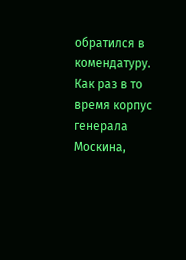обратился в комендатуру. Как раз в то время корпус генерала Москина,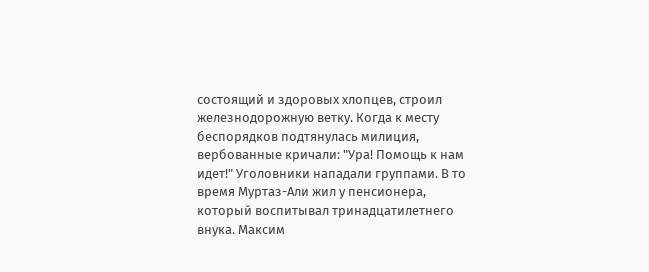состоящий и здоровых хлопцев, строил железнодорожную ветку. Когда к месту беспорядков подтянулась милиция, вербованные кричали: "Ура! Помощь к нам идет!" Уголовники нападали группами. В то время Муртаз-Али жил у пенсионера, который воспитывал тринадцатилетнего внука. Максим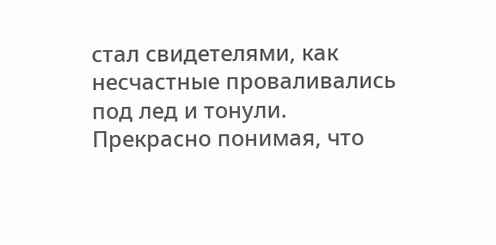стал свидетелями, как несчастные проваливались под лед и тонули.
Прекрасно понимая, что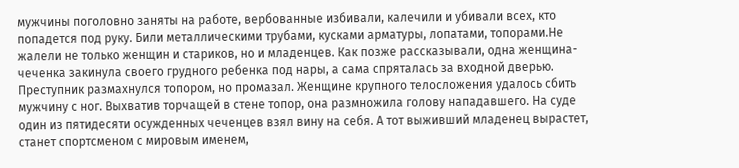мужчины поголовно заняты на работе, вербованные избивали, калечили и убивали всех, кто попадется под руку. Били металлическими трубами, кусками арматуры, лопатами, топорами.Не жалели не только женщин и стариков, но и младенцев. Как позже рассказывали, одна женщина-чеченка закинула своего грудного ребенка под нары, а сама спряталась за входной дверью. Преступник размахнулся топором, но промазал. Женщине крупного телосложения удалось сбить мужчину с ног. Выхватив торчащей в стене топор, она размножила голову нападавшего. На суде один из пятидесяти осужденных чеченцев взял вину на себя. А тот выживший младенец вырастет, станет спортсменом с мировым именем,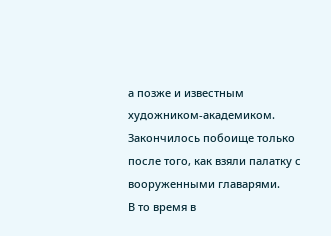а позже и известным художником-академиком. Закончилось побоище только после того, как взяли палатку с вооруженными главарями.
В то время в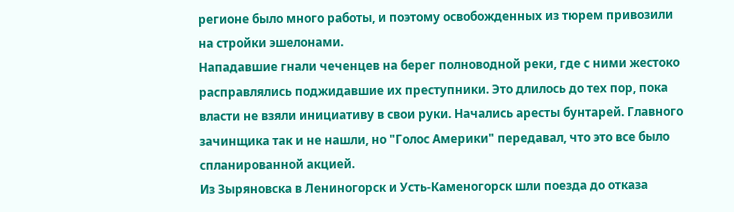регионе было много работы, и поэтому освобожденных из тюрем привозили на стройки эшелонами.
Нападавшие гнали чеченцев на берег полноводной реки, где с ними жестоко расправлялись поджидавшие их преступники. Это длилось до тех пор, пока власти не взяли инициативу в свои руки. Начались аресты бунтарей. Главного зачинщика так и не нашли, но "Голос Америки" передавал, что это все было спланированной акцией.
Из Зыряновска в Лениногорск и Усть-Каменогорск шли поезда до отказа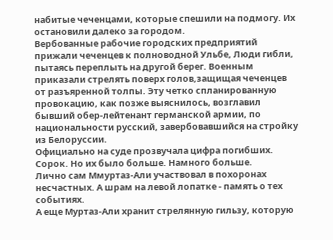набитые чеченцами, которые спешили на подмогу. Их остановили далеко за городом.
Вербованные рабочие городских предприятий прижали чеченцев к полноводной Ульбе, Люди гибли, пытаясь переплыть на другой берег. Военным приказали стрелять поверх голов,защищая чеченцев от разъяренной толпы. Эту четко спланированную провокацию, как позже выяснилось, возглавил бывший обер-лейтенант германской армии, по национальности русский, завербовавшийся на стройку из Белоруссии.
Официально на суде прозвучала цифра погибших. Сорок. Но их было больше. Намного больше.
Лично сам Ммуртаз-Али участвовал в похоронах несчастных. А шрам на левой лопатке - память о тех событиях.
А еще Муртаз-Али хранит стрелянную гильзу, которую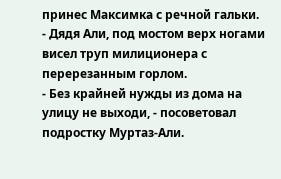принес Максимка с речной гальки.
- Дядя Али, под мостом верх ногами висел труп милиционера с перерезанным горлом.
- Без крайней нужды из дома на улицу не выходи, - посоветовал подростку Муртаз-Али.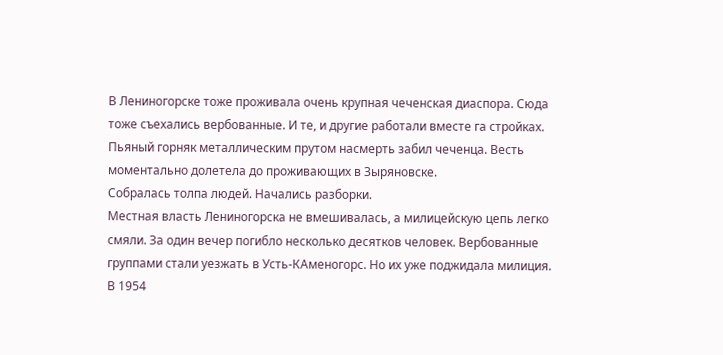В Лениногорске тоже проживала очень крупная чеченская диаспора. Сюда тоже съехались вербованные. И те, и другие работали вместе га стройках. Пьяный горняк металлическим прутом насмерть забил чеченца. Весть моментально долетела до проживающих в Зыряновске.
Собралась толпа людей. Начались разборки.
Местная власть Лениногорска не вмешивалась, а милицейскую цепь легко смяли. За один вечер погибло несколько десятков человек. Вербованные группами стали уезжать в Усть-КАменогорс. Но их уже поджидала милиция.
В 1954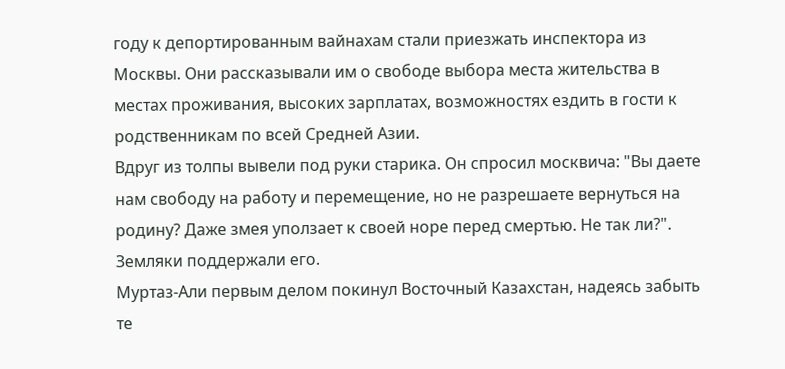году к депортированным вайнахам стали приезжать инспектора из Москвы. Они рассказывали им о свободе выбора места жительства в местах проживания, высоких зарплатах, возможностях ездить в гости к родственникам по всей Средней Азии.
Вдруг из толпы вывели под руки старика. Он спросил москвича: "Вы даете нам свободу на работу и перемещение, но не разрешаете вернуться на родину? Даже змея уползает к своей норе перед смертью. Не так ли?". Земляки поддержали его.
Муртаз-Али первым делом покинул Восточный Казахстан, надеясь забыть те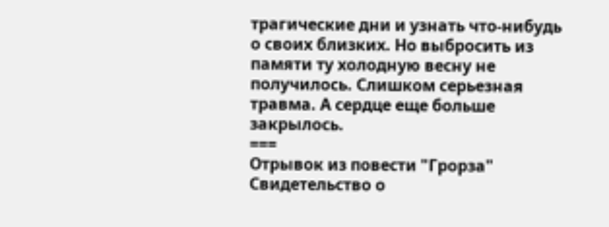трагические дни и узнать что-нибудь о своих близких. Но выбросить из памяти ту холодную весну не получилось. Слишком серьезная травма. А сердце еще больше закрылось.
===
Отрывок из повести "Грорза"
Свидетельство о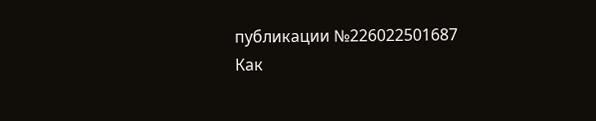публикации №226022501687
Как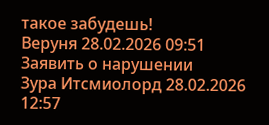такое забудешь!
Веруня 28.02.2026 09:51 Заявить о нарушении
Зура Итсмиолорд 28.02.2026 12:57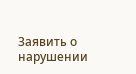Заявить о нарушении